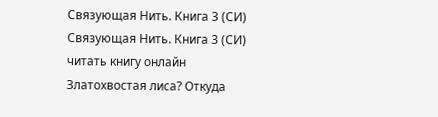Связующая Нить. Книга 3 (СИ)
Связующая Нить. Книга 3 (СИ) читать книгу онлайн
Златохвостая лиса? Откуда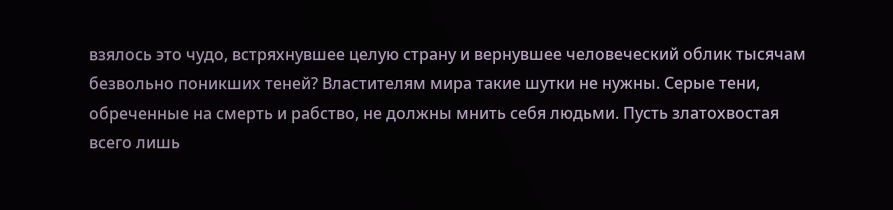взялось это чудо, встряхнувшее целую страну и вернувшее человеческий облик тысячам безвольно поникших теней? Властителям мира такие шутки не нужны. Серые тени, обреченные на смерть и рабство, не должны мнить себя людьми. Пусть златохвостая всего лишь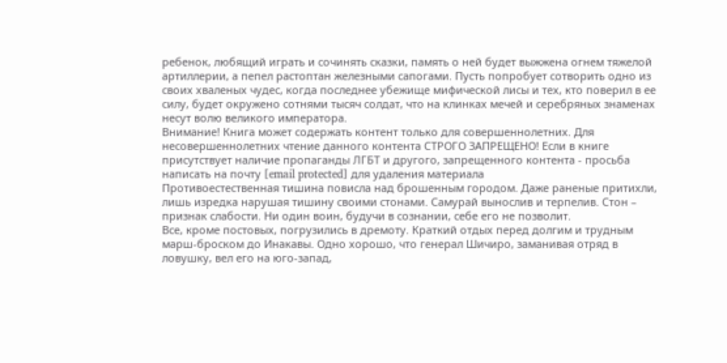ребенок, любящий играть и сочинять сказки, память о ней будет выжжена огнем тяжелой артиллерии, а пепел растоптан железными сапогами. Пусть попробует сотворить одно из своих хваленых чудес, когда последнее убежище мифической лисы и тех, кто поверил в ее силу, будет окружено сотнями тысяч солдат, что на клинках мечей и серебряных знаменах несут волю великого императора.
Внимание! Книга может содержать контент только для совершеннолетних. Для несовершеннолетних чтение данного контента СТРОГО ЗАПРЕЩЕНО! Если в книге присутствует наличие пропаганды ЛГБТ и другого, запрещенного контента - просьба написать на почту [email protected] для удаления материала
Противоестественная тишина повисла над брошенным городом. Даже раненые притихли, лишь изредка нарушая тишину своими стонами. Самурай вынослив и терпелив. Стон – признак слабости. Ни один воин, будучи в сознании, себе его не позволит.
Все, кроме постовых, погрузились в дремоту. Краткий отдых перед долгим и трудным марш-броском до Инакавы. Одно хорошо, что генерал Шичиро, заманивая отряд в ловушку, вел его на юго-запад,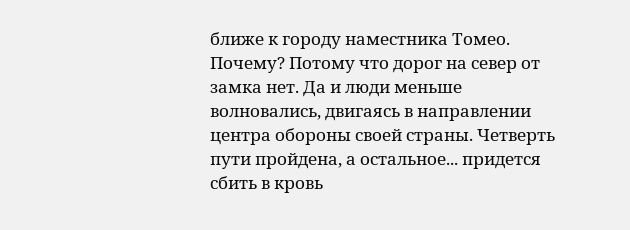ближе к городу наместника Томео. Почему? Потому что дорог на север от замка нет. Да и люди меньше волновались, двигаясь в направлении центра обороны своей страны. Четверть пути пройдена, а остальное... придется сбить в кровь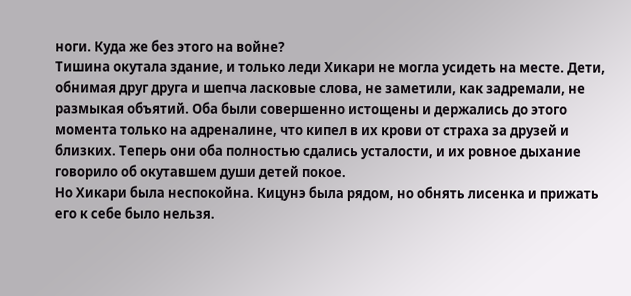ноги. Куда же без этого на войне?
Тишина окутала здание, и только леди Хикари не могла усидеть на месте. Дети, обнимая друг друга и шепча ласковые слова, не заметили, как задремали, не размыкая объятий. Оба были совершенно истощены и держались до этого момента только на адреналине, что кипел в их крови от страха за друзей и близких. Теперь они оба полностью сдались усталости, и их ровное дыхание говорило об окутавшем души детей покое.
Но Хикари была неспокойна. Кицунэ была рядом, но обнять лисенка и прижать его к себе было нельзя.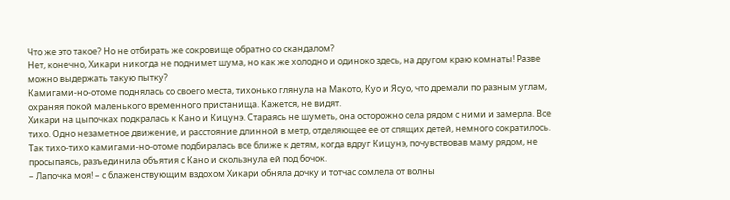Что же это такое? Но не отбирать же сокровище обратно со скандалом?
Нет, конечно, Хикари никогда не поднимет шума, но как же холодно и одиноко здесь, на другом краю комнаты! Разве можно выдержать такую пытку?
Камигами-но-отоме поднялась со своего места, тихонько глянула на Макото, Куо и Ясуо, что дремали по разным углам, охраняя покой маленького временного пристанища. Кажется, не видят.
Хикари на цыпочках подкралась к Кано и Кицунэ. Стараясь не шуметь, она осторожно села рядом с ними и замерла. Все тихо. Одно незаметное движение, и расстояние длинной в метр, отделяющее ее от спящих детей, немного сократилось.
Так тихо-тихо камигами-но-отоме подбиралась все ближе к детям, когда вдруг Кицунэ, почувствовав маму рядом, не просыпаясь, разъединила объятия с Кано и скользнула ей под бочок.
– Лапочка моя! – с блаженствующим вздохом Хикари обняла дочку и тотчас сомлела от волны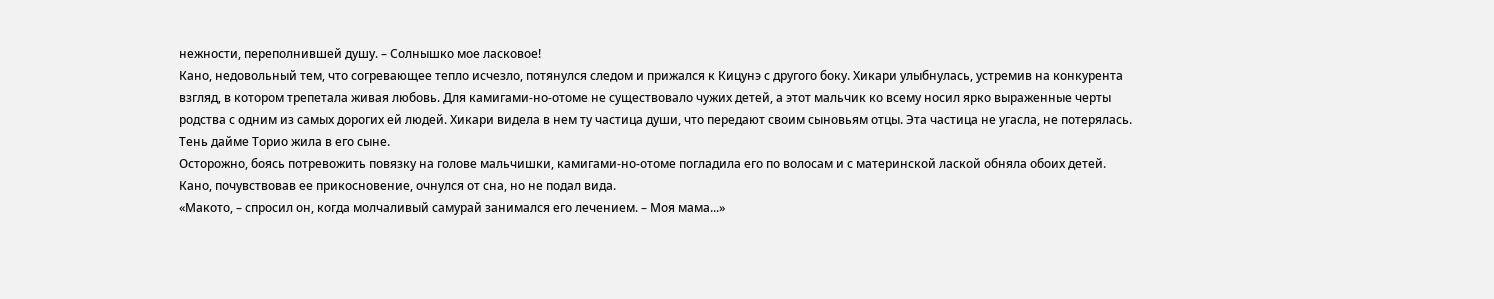нежности, переполнившей душу. – Солнышко мое ласковое!
Кано, недовольный тем, что согревающее тепло исчезло, потянулся следом и прижался к Кицунэ с другого боку. Хикари улыбнулась, устремив на конкурента взгляд, в котором трепетала живая любовь. Для камигами-но-отоме не существовало чужих детей, а этот мальчик ко всему носил ярко выраженные черты родства с одним из самых дорогих ей людей. Хикари видела в нем ту частица души, что передают своим сыновьям отцы. Эта частица не угасла, не потерялась. Тень дайме Торио жила в его сыне.
Осторожно, боясь потревожить повязку на голове мальчишки, камигами-но-отоме погладила его по волосам и с материнской лаской обняла обоих детей.
Кано, почувствовав ее прикосновение, очнулся от сна, но не подал вида.
«Макото, – спросил он, когда молчаливый самурай занимался его лечением. – Моя мама...»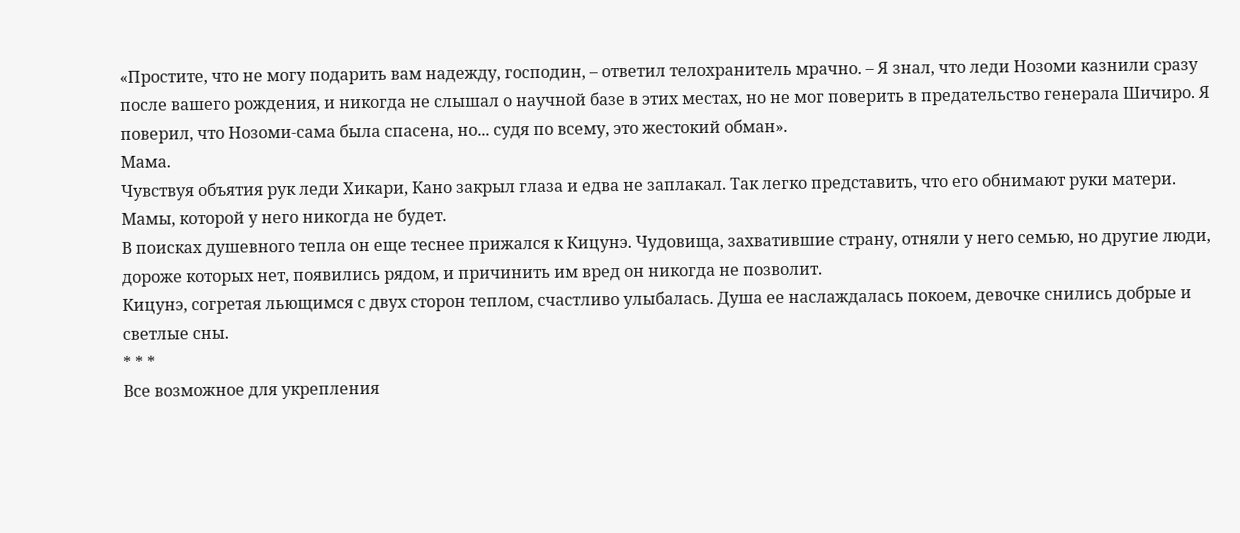«Простите, что не могу подарить вам надежду, господин, – ответил телохранитель мрачно. – Я знал, что леди Нозоми казнили сразу после вашего рождения, и никогда не слышал о научной базе в этих местах, но не мог поверить в предательство генерала Шичиро. Я поверил, что Нозоми-сама была спасена, но... судя по всему, это жестокий обман».
Мама.
Чувствуя объятия рук леди Хикари, Кано закрыл глаза и едва не заплакал. Так легко представить, что его обнимают руки матери. Мамы, которой у него никогда не будет.
В поисках душевного тепла он еще теснее прижался к Кицунэ. Чудовища, захватившие страну, отняли у него семью, но другие люди, дороже которых нет, появились рядом, и причинить им вред он никогда не позволит.
Кицунэ, согретая льющимся с двух сторон теплом, счастливо улыбалась. Душа ее наслаждалась покоем, девочке снились добрые и светлые сны.
* * *
Все возможное для укрепления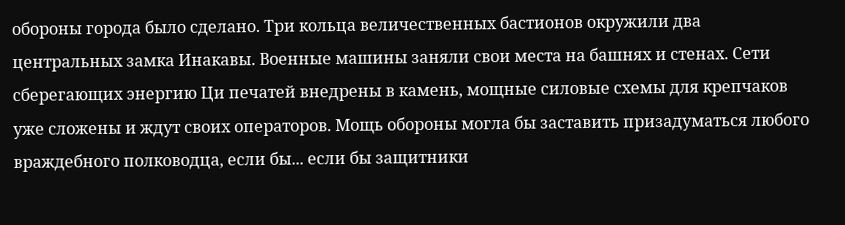обороны города было сделано. Три кольца величественных бастионов окружили два центральных замка Инакавы. Военные машины заняли свои места на башнях и стенах. Сети сберегающих энергию Ци печатей внедрены в камень, мощные силовые схемы для крепчаков уже сложены и ждут своих операторов. Мощь обороны могла бы заставить призадуматься любого враждебного полководца, если бы... если бы защитники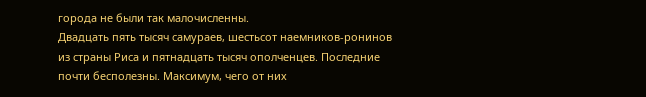города не были так малочисленны.
Двадцать пять тысяч самураев, шестьсот наемников-ронинов из страны Риса и пятнадцать тысяч ополченцев. Последние почти бесполезны. Максимум, чего от них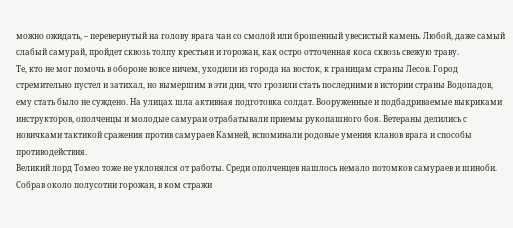можно ожидать, – перевернутый на голову врага чан со смолой или брошенный увесистый камень. Любой, даже самый слабый самурай, пройдет сквозь толпу крестьян и горожан, как остро отточенная коса сквозь свежую траву.
Те, кто не мог помочь в обороне вовсе ничем, уходили из города на восток, к границам страны Лесов. Город стремительно пустел и затихал, но вымершим в эти дни, что грозили стать последними в истории страны Водопадов, ему стать было не суждено. На улицах шла активная подготовка солдат. Вооруженные и подбадриваемые выкриками инструкторов, ополченцы и молодые самураи отрабатывали приемы рукопашного боя. Ветераны делились с новичками тактикой сражения против самураев Камней, вспоминали родовые умения кланов врага и способы противодействия.
Великий лорд Томео тоже не уклонялся от работы. Среди ополченцев нашлось немало потомков самураев и шиноби. Собрав около полусотни горожан, в ком стражи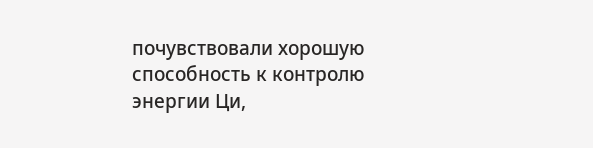почувствовали хорошую способность к контролю энергии Ци,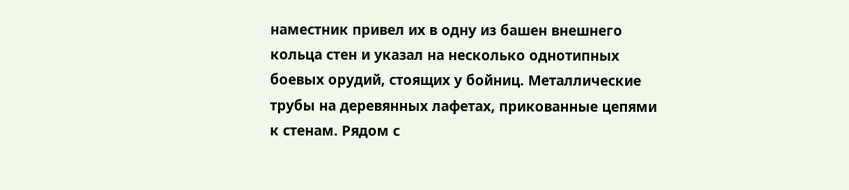наместник привел их в одну из башен внешнего кольца стен и указал на несколько однотипных боевых орудий, стоящих у бойниц. Металлические трубы на деревянных лафетах, прикованные цепями к стенам. Рядом с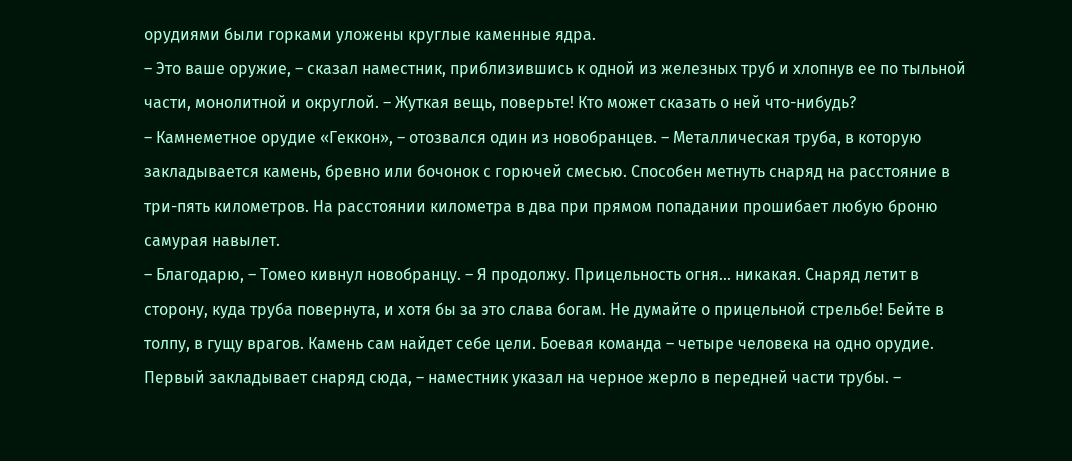орудиями были горками уложены круглые каменные ядра.
– Это ваше оружие, – сказал наместник, приблизившись к одной из железных труб и хлопнув ее по тыльной части, монолитной и округлой. – Жуткая вещь, поверьте! Кто может сказать о ней что-нибудь?
– Камнеметное орудие «Геккон», – отозвался один из новобранцев. – Металлическая труба, в которую закладывается камень, бревно или бочонок с горючей смесью. Способен метнуть снаряд на расстояние в три-пять километров. На расстоянии километра в два при прямом попадании прошибает любую броню самурая навылет.
– Благодарю, – Томео кивнул новобранцу. – Я продолжу. Прицельность огня... никакая. Снаряд летит в сторону, куда труба повернута, и хотя бы за это слава богам. Не думайте о прицельной стрельбе! Бейте в толпу, в гущу врагов. Камень сам найдет себе цели. Боевая команда – четыре человека на одно орудие. Первый закладывает снаряд сюда, – наместник указал на черное жерло в передней части трубы. –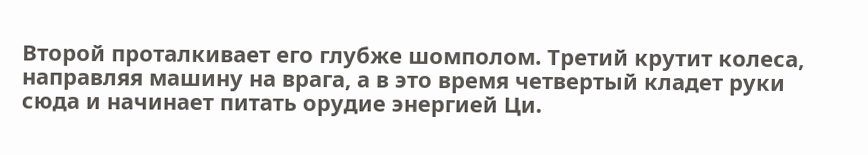Второй проталкивает его глубже шомполом. Третий крутит колеса, направляя машину на врага, а в это время четвертый кладет руки сюда и начинает питать орудие энергией Ци.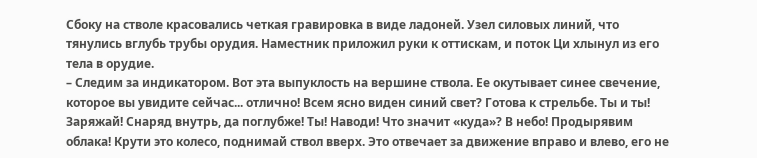Сбоку на стволе красовались четкая гравировка в виде ладоней. Узел силовых линий, что тянулись вглубь трубы орудия. Наместник приложил руки к оттискам, и поток Ци хлынул из его тела в орудие.
– Следим за индикатором. Вот эта выпуклость на вершине ствола. Ее окутывает синее свечение, которое вы увидите сейчас... отлично! Всем ясно виден синий свет? Готова к стрельбе. Ты и ты! Заряжай! Снаряд внутрь, да поглубже! Ты! Наводи! Что значит «куда»? В небо! Продырявим облака! Крути это колесо, поднимай ствол вверх. Это отвечает за движение вправо и влево, его не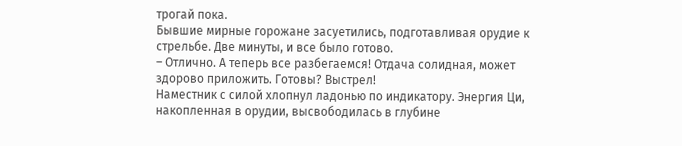трогай пока.
Бывшие мирные горожане засуетились, подготавливая орудие к стрельбе. Две минуты, и все было готово.
– Отлично. А теперь все разбегаемся! Отдача солидная, может здорово приложить. Готовы? Выстрел!
Наместник с силой хлопнул ладонью по индикатору. Энергия Ци, накопленная в орудии, высвободилась в глубине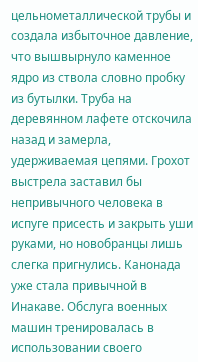цельнометаллической трубы и создала избыточное давление, что вышвырнуло каменное ядро из ствола словно пробку из бутылки. Труба на деревянном лафете отскочила назад и замерла, удерживаемая цепями. Грохот выстрела заставил бы непривычного человека в испуге присесть и закрыть уши руками, но новобранцы лишь слегка пригнулись. Канонада уже стала привычной в Инакаве. Обслуга военных машин тренировалась в использовании своего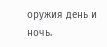оружия день и ночь.